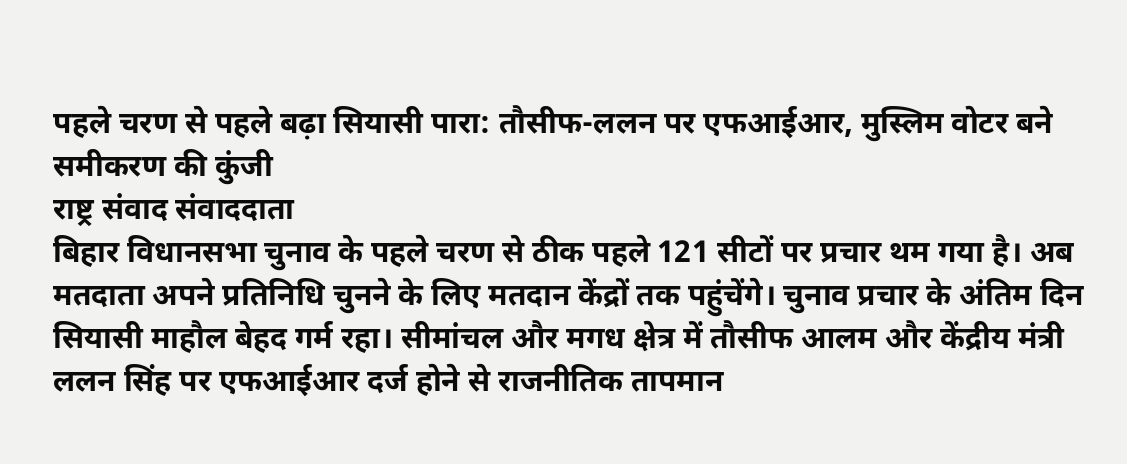पहले चरण से पहले बढ़ा सियासी पारा: तौसीफ-ललन पर एफआईआर, मुस्लिम वोटर बने समीकरण की कुंजी
राष्ट्र संवाद संवाददाता
बिहार विधानसभा चुनाव के पहले चरण से ठीक पहले 121 सीटों पर प्रचार थम गया है। अब मतदाता अपने प्रतिनिधि चुनने के लिए मतदान केंद्रों तक पहुंचेंगे। चुनाव प्रचार के अंतिम दिन सियासी माहौल बेहद गर्म रहा। सीमांचल और मगध क्षेत्र में तौसीफ आलम और केंद्रीय मंत्री ललन सिंह पर एफआईआर दर्ज होने से राजनीतिक तापमान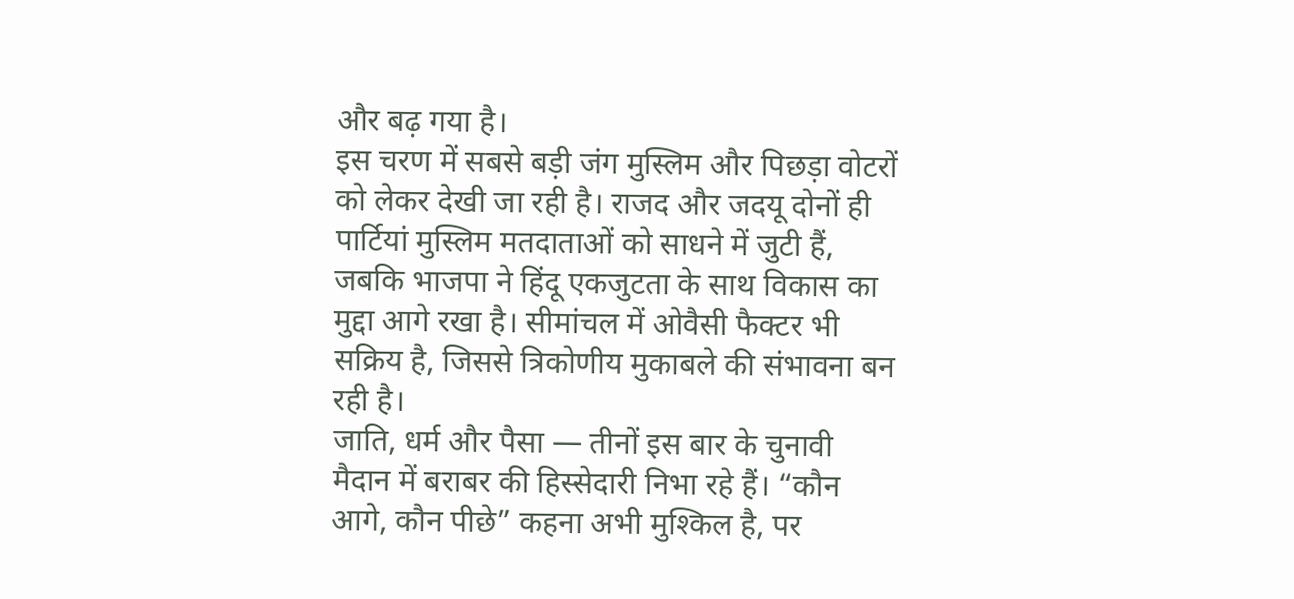और बढ़ गया है।
इस चरण में सबसे बड़ी जंग मुस्लिम और पिछड़ा वोटरों को लेकर देखी जा रही है। राजद और जदयू दोनों ही पार्टियां मुस्लिम मतदाताओं को साधने में जुटी हैं, जबकि भाजपा ने हिंदू एकजुटता के साथ विकास का मुद्दा आगे रखा है। सीमांचल में ओवैसी फैक्टर भी सक्रिय है, जिससे त्रिकोणीय मुकाबले की संभावना बन रही है।
जाति, धर्म और पैसा — तीनों इस बार के चुनावी मैदान में बराबर की हिस्सेदारी निभा रहे हैं। “कौन आगे, कौन पीछे” कहना अभी मुश्किल है, पर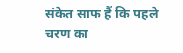संकेत साफ हैं कि पहले चरण का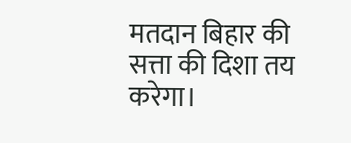मतदान बिहार की सत्ता की दिशा तय करेगा।